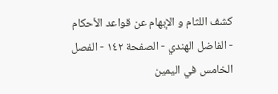كشف اللثام و الإبهام عن قواعد الأحكام - الفاضل الهندي - الصفحة ١٤٢ - الفصل الخامس في اليمين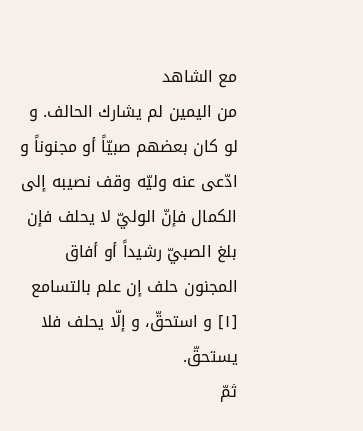مع الشاهد
من اليمين لم يشارك الحالف. و لو كان بعضهم صبيّاً أو مجنوناً و ادّعى عنه وليّه وقف نصيبه إلى الكمال فإنّ الوليّ لا يحلف فإن بلغ الصبيّ رشيداً أو أفاق المجنون حلف إن علم بالتسامع [١] و استحقّ، و إلّا يحلف فلا يستحقّ.
ثمّ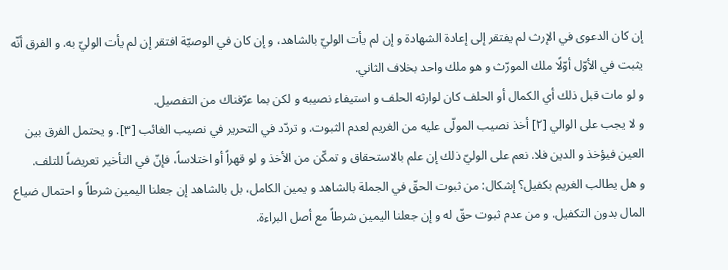إن كان الدعوى في الإرث لم يفتقر إلى إعادة الشهادة و إن لم يأت الوليّ بالشاهد، و إن كان في الوصيّة افتقر إن لم يأت الوليّ به. و الفرق أنّه يثبت في الأوّل أوّلًا ملك المورّث و هو ملك واحد بخلاف الثاني.
و لو مات قبل ذلك أي الكمال أو الحلف كان لوارثه الحلف و استيفاء نصيبه و لكن بما عرّفناك من التفصيل.
و لا يجب على الوالي [٢] أخذ نصيب المولّى عليه من الغريم لعدم الثبوت. و تردّد في التحرير في نصيب الغائب [٣]. و يحتمل الفرق بين العين فيؤخذ و الدين فلا. نعم على الوليّ ذلك إن علم بالاستحقاق و تمكّن من الأخذ و لو قهراً أو اختلاساً، فإنّ في التأخير تعريضاً للتلف.
و هل يطالب الغريم بكفيل؟ إشكال: من ثبوت الحقّ في الجملة بالشاهد و يمين الكامل، بل بالشاهد إن جعلنا اليمين شرطاً و احتمال ضياع المال بدون التكفيل. و من عدم ثبوت حقّ له و إن جعلنا اليمين شرطاً مع أصل البراءة.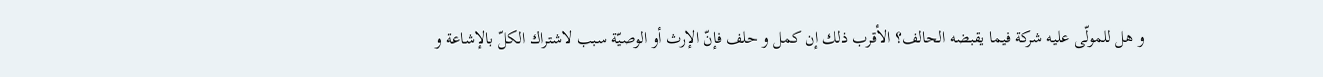و هل للمولّى عليه شركة فيما يقبضه الحالف؟ الأقرب ذلك إن كمل و حلف فإنّ الإرث أو الوصيّة سبب لاشتراك الكلّ بالإشاعة و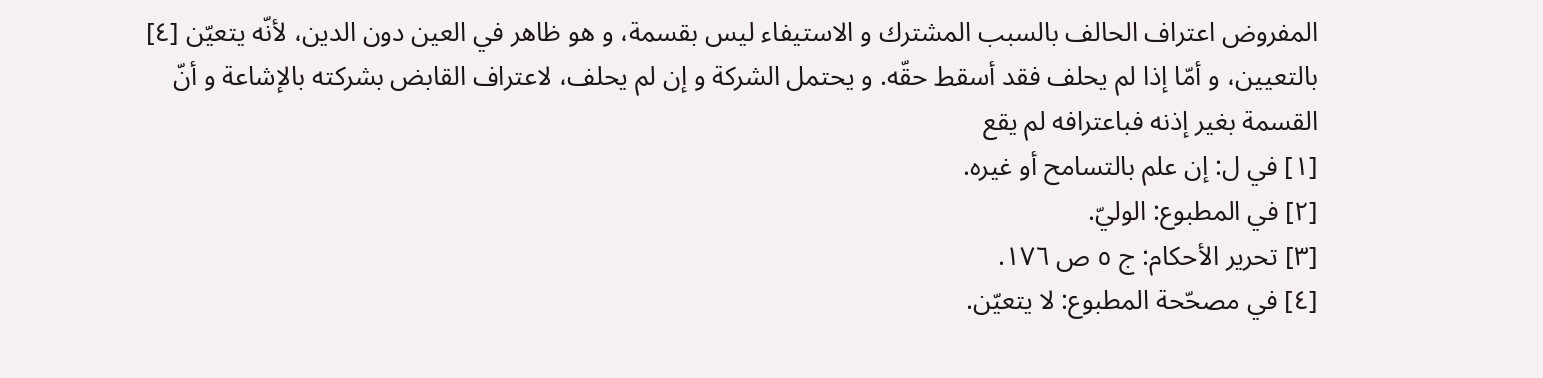المفروض اعتراف الحالف بالسبب المشترك و الاستيفاء ليس بقسمة، و هو ظاهر في العين دون الدين، لأنّه يتعيّن [٤] بالتعيين، و أمّا إذا لم يحلف فقد أسقط حقّه. و يحتمل الشركة و إن لم يحلف، لاعتراف القابض بشركته بالإشاعة و أنّ القسمة بغير إذنه فباعترافه لم يقع
[١] في ل: إن علم بالتسامح أو غيره.
[٢] في المطبوع: الوليّ.
[٣] تحرير الأحكام: ج ٥ ص ١٧٦.
[٤] في مصحّحة المطبوع: لا يتعيّن.